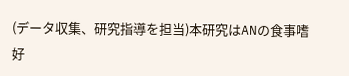(データ収集、研究指導を担当)本研究はANの食事嗜好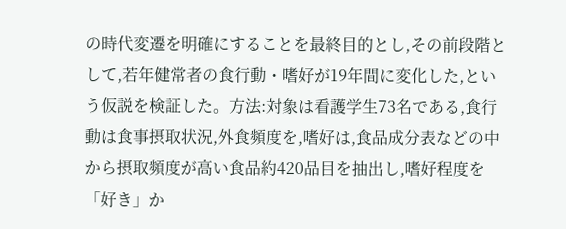の時代変遷を明確にすることを最終目的とし,その前段階として,若年健常者の食行動・嗜好が19年間に変化した,という仮説を検証した。方法:対象は看護学生73名である,食行動は食事摂取状況,外食頻度を,嗜好は,食品成分表などの中から摂取頻度が高い食品約420品目を抽出し,嗜好程度を「好き」か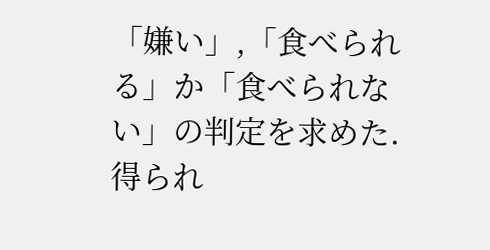「嫌い」,「食べられる」か「食べられない」の判定を求めた.得られ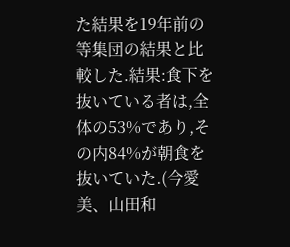た結果を19年前の等集団の結果と比較した.結果:食下を抜いている者は,全体の53%であり,その内84%が朝食を抜いていた.(今愛美、山田和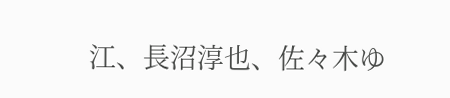江、長沼淳也、佐々木ゆ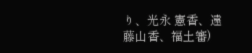り、光永 憲香、遠藤山香、福土審)